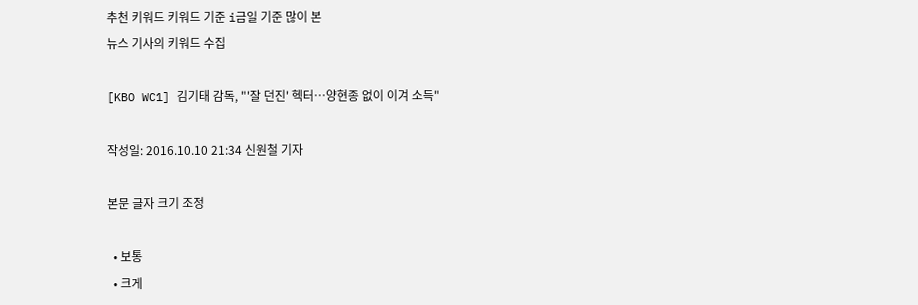추천 키워드 키워드 기준 i금일 기준 많이 본
뉴스 기사의 키워드 수집

[KBO WC1] 김기태 감독, "'잘 던진' 헥터…양현종 없이 이겨 소득"

작성일: 2016.10.10 21:34 신원철 기자

본문 글자 크기 조정

  • 보통
  • 크게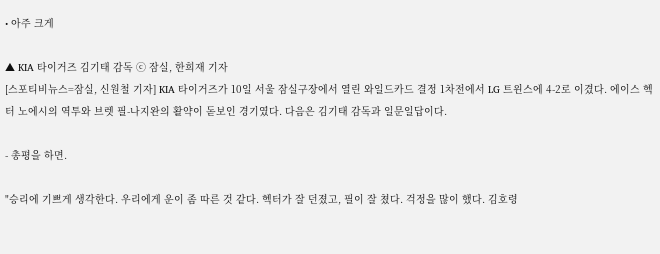• 아주 크게

▲ KIA 타이거즈 김기태 감독 ⓒ 잠실, 한희재 기자
[스포티비뉴스=잠실, 신원철 기자] KIA 타이거즈가 10일 서울 잠실구장에서 열린 와일드카드 결정 1차전에서 LG 트윈스에 4-2로 이겼다. 에이스 헥터 노에시의 역투와 브렛 필-나지완의 활약이 돋보인 경기였다. 다음은 김기태 감독과 일문일답이다.

- 총평을 하면.

"승리에 기쁘게 생각한다. 우리에게 운이 좀 따른 것 같다. 헥터가 잘 던졌고, 필이 잘 쳤다. 걱정을 많이 했다. 김호령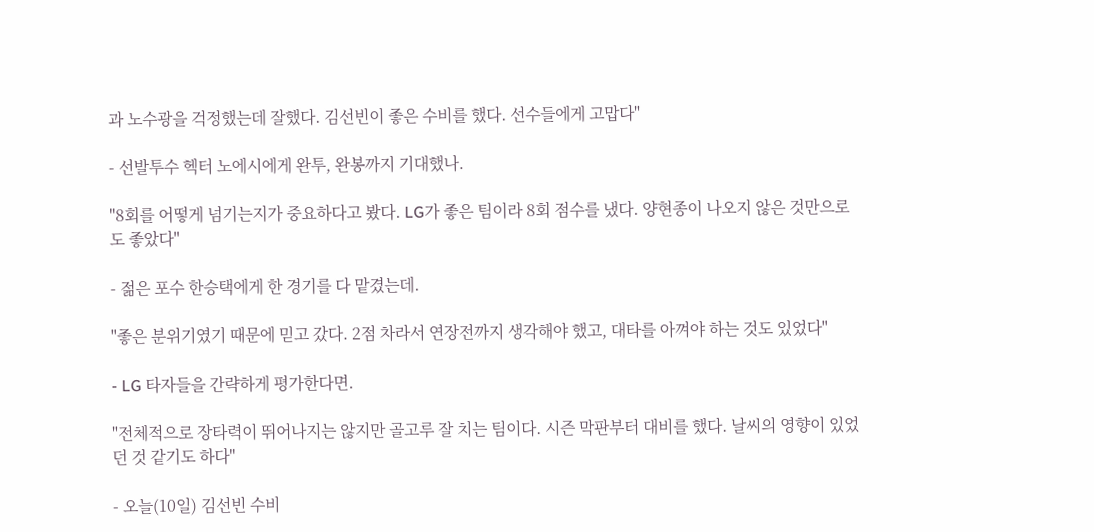과 노수광을 걱정했는데 잘했다. 김선빈이 좋은 수비를 했다. 선수들에게 고맙다"

- 선발투수 헥터 노에시에게 완투, 완봉까지 기대했나.

"8회를 어떻게 넘기는지가 중요하다고 봤다. LG가 좋은 팀이라 8회 점수를 냈다. 양현종이 나오지 않은 것만으로도 좋았다"

- 젊은 포수 한승택에게 한 경기를 다 맡겼는데.

"좋은 분위기였기 때문에 믿고 갔다. 2점 차라서 연장전까지 생각해야 했고, 대타를 아껴야 하는 것도 있었다"

- LG 타자들을 간략하게 평가한다면.

"전체적으로 장타력이 뛰어나지는 않지만 골고루 잘 치는 팀이다. 시즌 막판부터 대비를 했다. 날씨의 영향이 있었던 것 같기도 하다"

- 오늘(10일) 김선빈 수비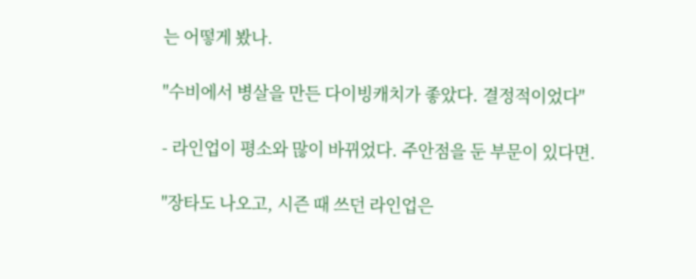는 어떻게 봤나.

"수비에서 병살을 만든 다이빙캐치가 좋았다. 결정적이었다"

- 라인업이 평소와 많이 바뀌었다. 주안점을 둔 부문이 있다면.

"장타도 나오고, 시즌 때 쓰던 라인업은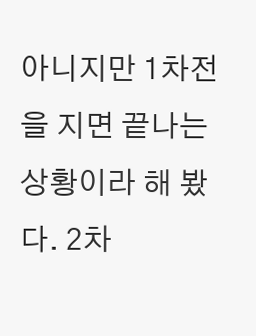아니지만 1차전을 지면 끝나는 상황이라 해 봤다. 2차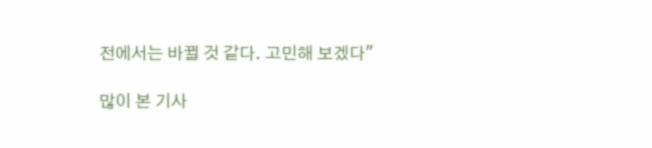전에서는 바뀔 것 같다. 고민해 보겠다"

많이 본 기사